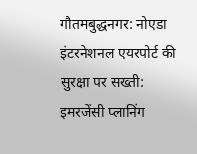गौतमबुद्धनगर: नोएडा इंटरनेशनल एयरपोर्ट की सुरक्षा पर सख्ती: इमरजेंसी प्लानिंग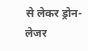से लेकर ड्रोन-लेजर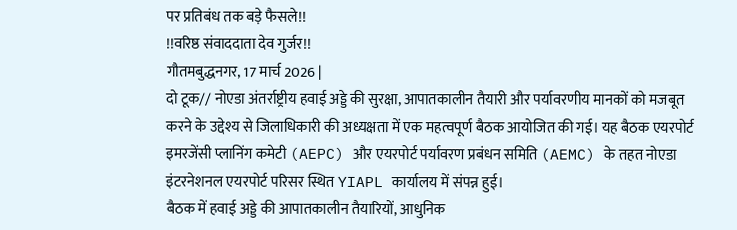पर प्रतिबंध तक बड़े फैसले!!
!!वरिष्ठ संवाददाता देव गुर्जर!!
गौतमबुद्धनगर, 17 मार्च 2026 |
दो टूक// नोएडा अंतर्राष्ट्रीय हवाई अड्डे की सुरक्षा, आपातकालीन तैयारी और पर्यावरणीय मानकों को मजबूत करने के उद्देश्य से जिलाधिकारी की अध्यक्षता में एक महत्वपूर्ण बैठक आयोजित की गई। यह बैठक एयरपोर्ट इमरजेंसी प्लानिंग कमेटी (AEPC) और एयरपोर्ट पर्यावरण प्रबंधन समिति (AEMC) के तहत नोएडा इंटरनेशनल एयरपोर्ट परिसर स्थित YIAPL कार्यालय में संपन्न हुई।
बैठक में हवाई अड्डे की आपातकालीन तैयारियों, आधुनिक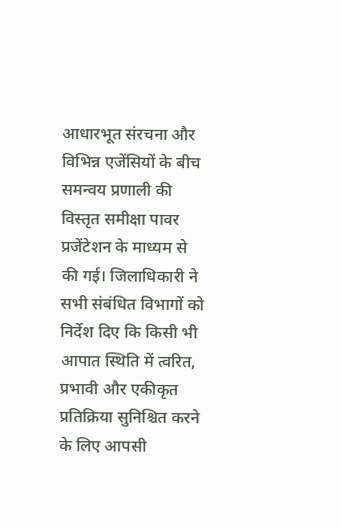आधारभूत संरचना और विभिन्न एजेंसियों के बीच समन्वय प्रणाली की विस्तृत समीक्षा पावर प्रजेंटेशन के माध्यम से की गई। जिलाधिकारी ने सभी संबंधित विभागों को निर्देश दिए कि किसी भी आपात स्थिति में त्वरित, प्रभावी और एकीकृत प्रतिक्रिया सुनिश्चित करने के लिए आपसी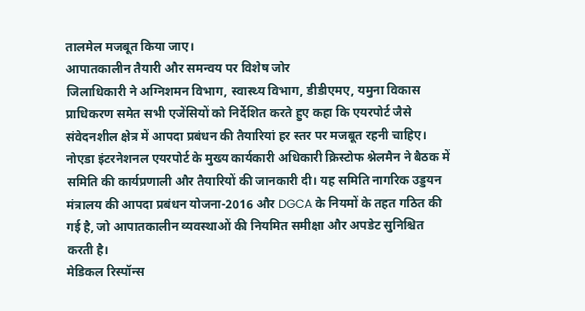तालमेल मजबूत किया जाए।
आपातकालीन तैयारी और समन्वय पर विशेष जोर
जिलाधिकारी ने अग्निशमन विभाग, स्वास्थ्य विभाग, डीडीएमए, यमुना विकास प्राधिकरण समेत सभी एजेंसियों को निर्देशित करते हुए कहा कि एयरपोर्ट जैसे संवेदनशील क्षेत्र में आपदा प्रबंधन की तैयारियां हर स्तर पर मजबूत रहनी चाहिए।
नोएडा इंटरनेशनल एयरपोर्ट के मुख्य कार्यकारी अधिकारी क्रिस्टोफ श्नेलमैन ने बैठक में समिति की कार्यप्रणाली और तैयारियों की जानकारी दी। यह समिति नागरिक उड्डयन मंत्रालय की आपदा प्रबंधन योजना-2016 और DGCA के नियमों के तहत गठित की गई है, जो आपातकालीन व्यवस्थाओं की नियमित समीक्षा और अपडेट सुनिश्चित करती है।
मेडिकल रिस्पॉन्स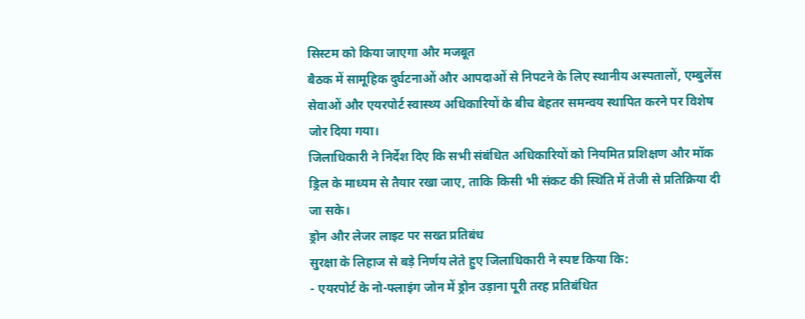सिस्टम को किया जाएगा और मजबूत
बैठक में सामूहिक दुर्घटनाओं और आपदाओं से निपटने के लिए स्थानीय अस्पतालों, एम्बुलेंस सेवाओं और एयरपोर्ट स्वास्थ्य अधिकारियों के बीच बेहतर समन्वय स्थापित करने पर विशेष जोर दिया गया।
जिलाधिकारी ने निर्देश दिए कि सभी संबंधित अधिकारियों को नियमित प्रशिक्षण और मॉक ड्रिल के माध्यम से तैयार रखा जाए, ताकि किसी भी संकट की स्थिति में तेजी से प्रतिक्रिया दी जा सके।
ड्रोन और लेजर लाइट पर सख्त प्रतिबंध
सुरक्षा के लिहाज से बड़े निर्णय लेते हुए जिलाधिकारी ने स्पष्ट किया कि:
- एयरपोर्ट के नो-फ्लाइंग जोन में ड्रोन उड़ाना पूरी तरह प्रतिबंधित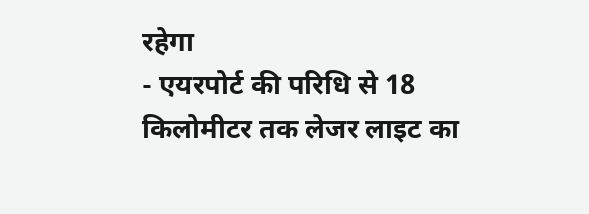रहेगा
- एयरपोर्ट की परिधि से 18 किलोमीटर तक लेजर लाइट का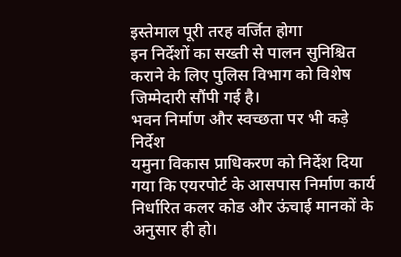इस्तेमाल पूरी तरह वर्जित होगा
इन निर्देशों का सख्ती से पालन सुनिश्चित कराने के लिए पुलिस विभाग को विशेष जिम्मेदारी सौंपी गई है।
भवन निर्माण और स्वच्छता पर भी कड़े निर्देश
यमुना विकास प्राधिकरण को निर्देश दिया गया कि एयरपोर्ट के आसपास निर्माण कार्य निर्धारित कलर कोड और ऊंचाई मानकों के अनुसार ही हो।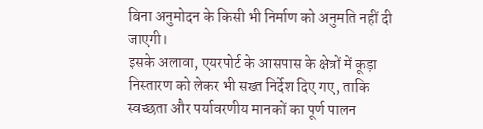बिना अनुमोदन के किसी भी निर्माण को अनुमति नहीं दी जाएगी।
इसके अलावा, एयरपोर्ट के आसपास के क्षेत्रों में कूड़ा निस्तारण को लेकर भी सख्त निर्देश दिए गए, ताकि स्वच्छता और पर्यावरणीय मानकों का पूर्ण पालन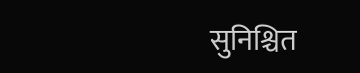सुनिश्चित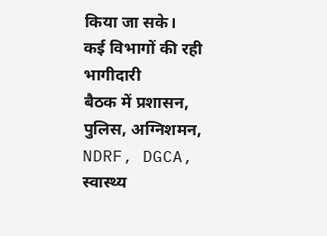किया जा सके।
कई विभागों की रही भागीदारी
बैठक में प्रशासन, पुलिस, अग्निशमन, NDRF, DGCA, स्वास्थ्य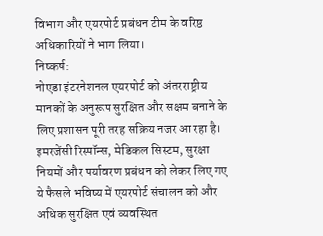विभाग और एयरपोर्ट प्रबंधन टीम के वरिष्ठ अधिकारियों ने भाग लिया।
निष्कर्ष:
नोएडा इंटरनेशनल एयरपोर्ट को अंतरराष्ट्रीय मानकों के अनुरूप सुरक्षित और सक्षम बनाने के लिए प्रशासन पूरी तरह सक्रिय नजर आ रहा है। इमरजेंसी रिस्पॉन्स, मेडिकल सिस्टम, सुरक्षा नियमों और पर्यावरण प्रबंधन को लेकर लिए गए ये फैसले भविष्य में एयरपोर्ट संचालन को और अधिक सुरक्षित एवं व्यवस्थित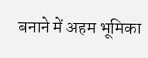बनाने में अहम भूमिका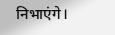निभाएंगे।